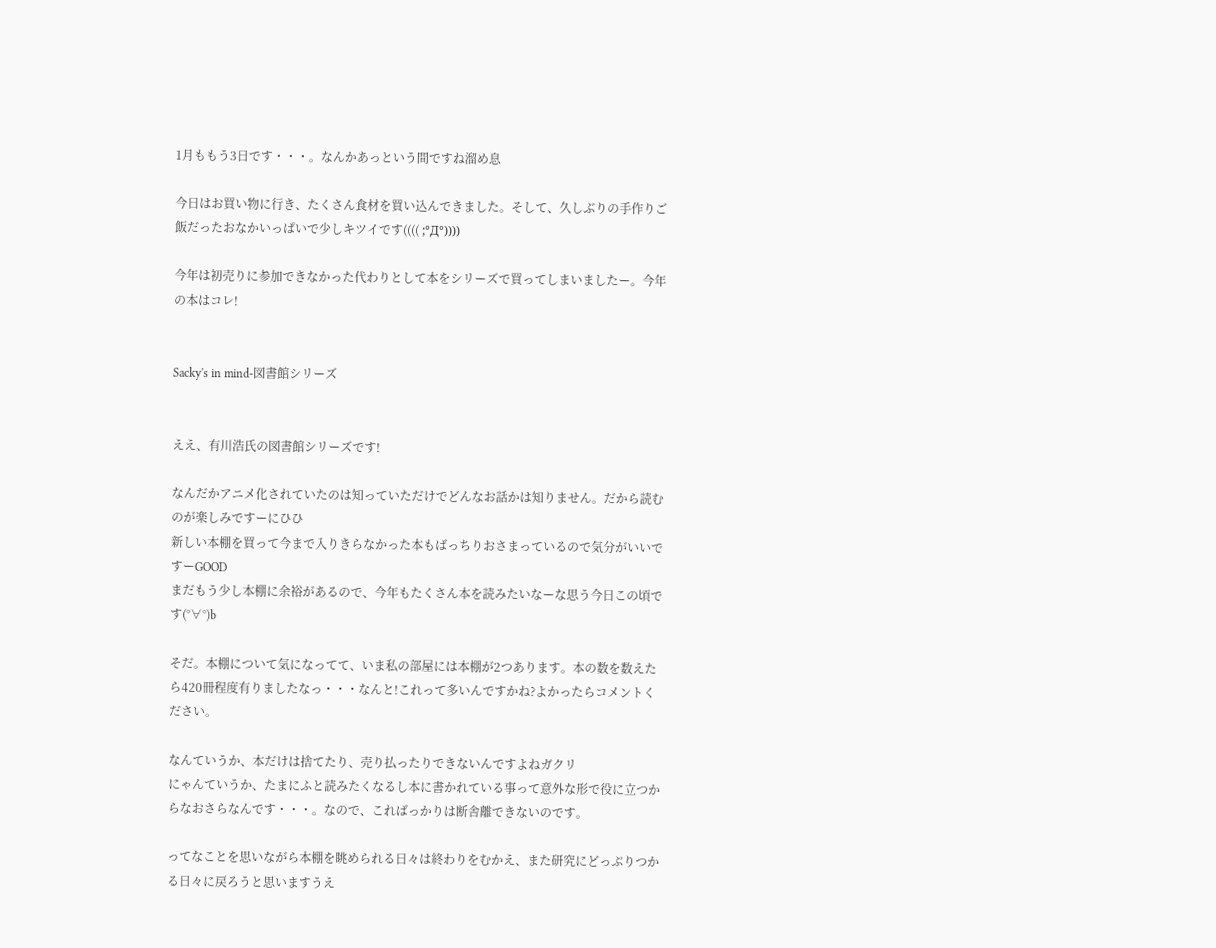1月ももう3日です・・・。なんかあっという間ですね溜め息

今日はお買い物に行き、たくさん食材を買い込んできました。そして、久しぶりの手作りご飯だったおなかいっぱいで少しキツイです(((( ;°Д°))))

今年は初売りに参加できなかった代わりとして本をシリーズで買ってしまいましたー。今年の本はコレ!


Sacky's in mind-図書館シリーズ


ええ、有川浩氏の図書館シリーズです!

なんだかアニメ化されていたのは知っていただけでどんなお話かは知りません。だから読むのが楽しみですーにひひ
新しい本棚を買って今まで入りきらなかった本もばっちりおさまっているので気分がいいですーGOOD
まだもう少し本棚に余裕があるので、今年もたくさん本を読みたいなーな思う今日この頃です(°∀°)b

そだ。本棚について気になってて、いま私の部屋には本棚が2つあります。本の数を数えたら420冊程度有りましたなっ・・・なんと!これって多いんですかね?よかったらコメントください。

なんていうか、本だけは捨てたり、売り払ったりできないんですよねガクリ
にゃんていうか、たまにふと読みたくなるし本に書かれている事って意外な形で役に立つからなおさらなんです・・・。なので、こればっかりは断舎離できないのです。

ってなことを思いながら本棚を眺められる日々は終わりをむかえ、また研究にどっぷりつかる日々に戻ろうと思いますうえ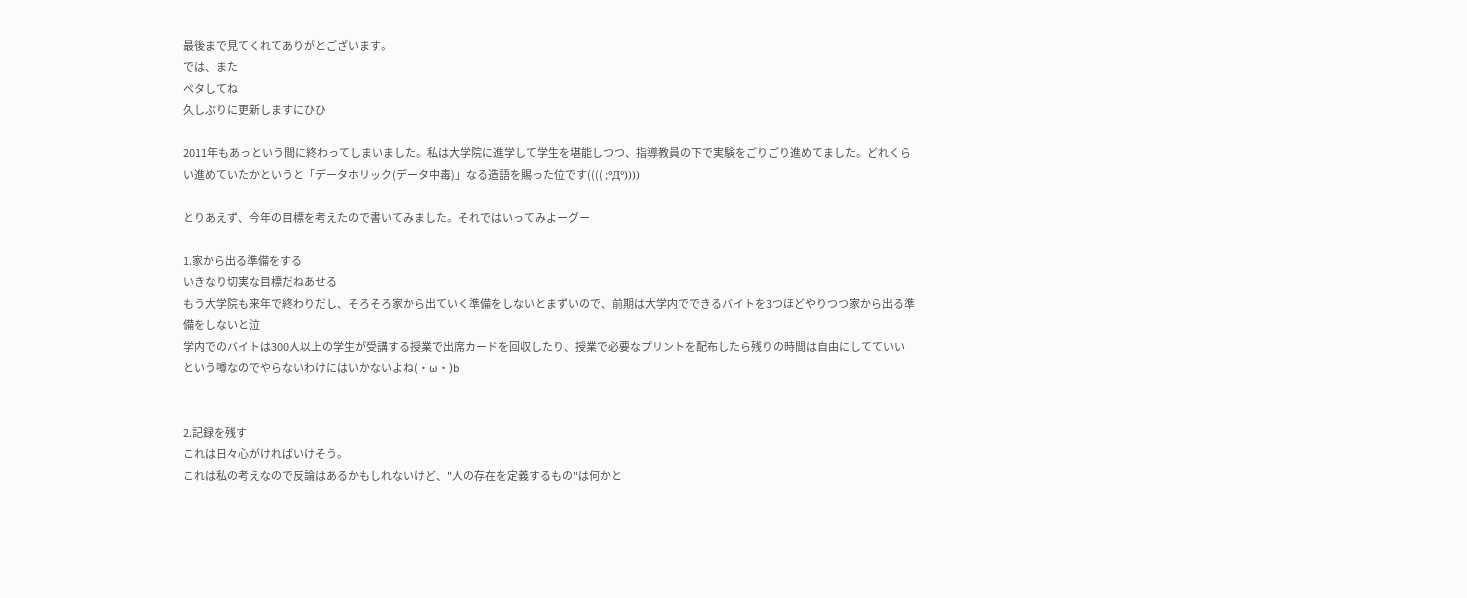最後まで見てくれてありがとございます。
では、また
ペタしてね
久しぶりに更新しますにひひ

2011年もあっという間に終わってしまいました。私は大学院に進学して学生を堪能しつつ、指導教員の下で実験をごりごり進めてました。どれくらい進めていたかというと「データホリック(データ中毒)」なる造語を賜った位です(((( ;°Д°))))

とりあえず、今年の目標を考えたので書いてみました。それではいってみよーグー

1.家から出る準備をする
いきなり切実な目標だねあせる
もう大学院も来年で終わりだし、そろそろ家から出ていく準備をしないとまずいので、前期は大学内でできるバイトを3つほどやりつつ家から出る準備をしないと泣
学内でのバイトは300人以上の学生が受講する授業で出席カードを回収したり、授業で必要なプリントを配布したら残りの時間は自由にしてていいという噂なのでやらないわけにはいかないよね(・ω・)b


2.記録を残す
これは日々心がければいけそう。
これは私の考えなので反論はあるかもしれないけど、"人の存在を定義するもの"は何かと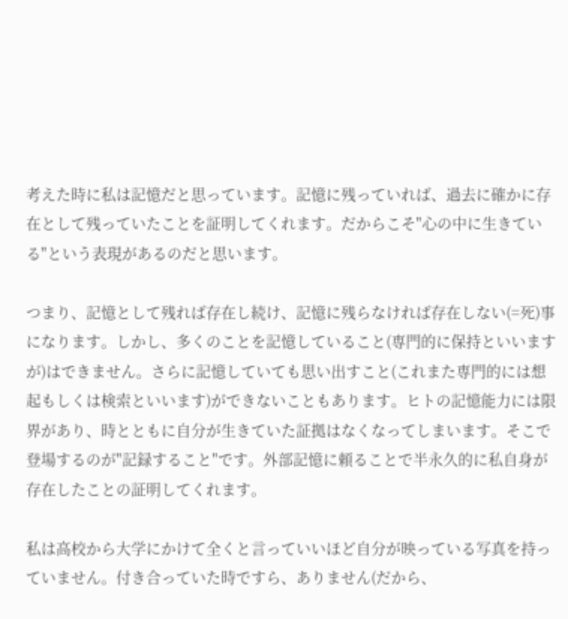考えた時に私は記憶だと思っています。記憶に残っていれば、過去に確かに存在として残っていたことを証明してくれます。だからこそ"心の中に生きている"という表現があるのだと思います。

つまり、記憶として残れば存在し続け、記憶に残らなければ存在しない(=死)事になります。しかし、多くのことを記憶していること(専門的に保持といいますが)はできません。さらに記憶していても思い出すこと(これまた専門的には想起もしくは検索といいます)ができないこともあります。ヒトの記憶能力には限界があり、時とともに自分が生きていた証拠はなくなってしまいます。そこで登場するのが"記録すること"です。外部記憶に頼ることで半永久的に私自身が存在したことの証明してくれます。

私は高校から大学にかけて全くと言っていいほど自分が映っている写真を持っていません。付き合っていた時ですら、ありません(だから、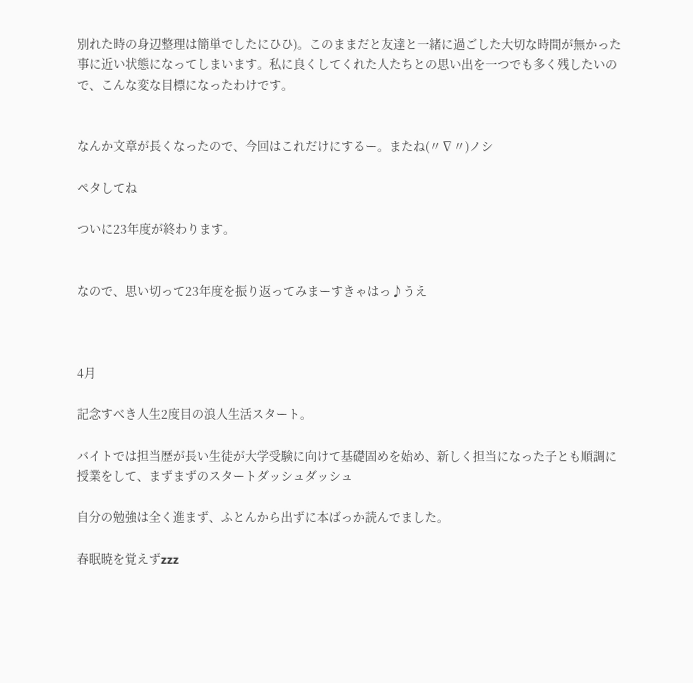別れた時の身辺整理は簡単でしたにひひ)。このままだと友達と一緒に過ごした大切な時間が無かった事に近い状態になってしまいます。私に良くしてくれた人たちとの思い出を一つでも多く残したいので、こんな変な目標になったわけです。


なんか文章が長くなったので、今回はこれだけにするー。またね(〃∇〃)ノシ

ペタしてね

ついに23年度が終わります。


なので、思い切って23年度を振り返ってみまーすきゃはっ♪うえ



4月

記念すべき人生2度目の浪人生活スタート。

バイトでは担当歴が長い生徒が大学受験に向けて基礎固めを始め、新しく担当になった子とも順調に授業をして、まずまずのスタートダッシュダッシュ

自分の勉強は全く進まず、ふとんから出ずに本ばっか読んでました。

春眠暁を覚えずzzz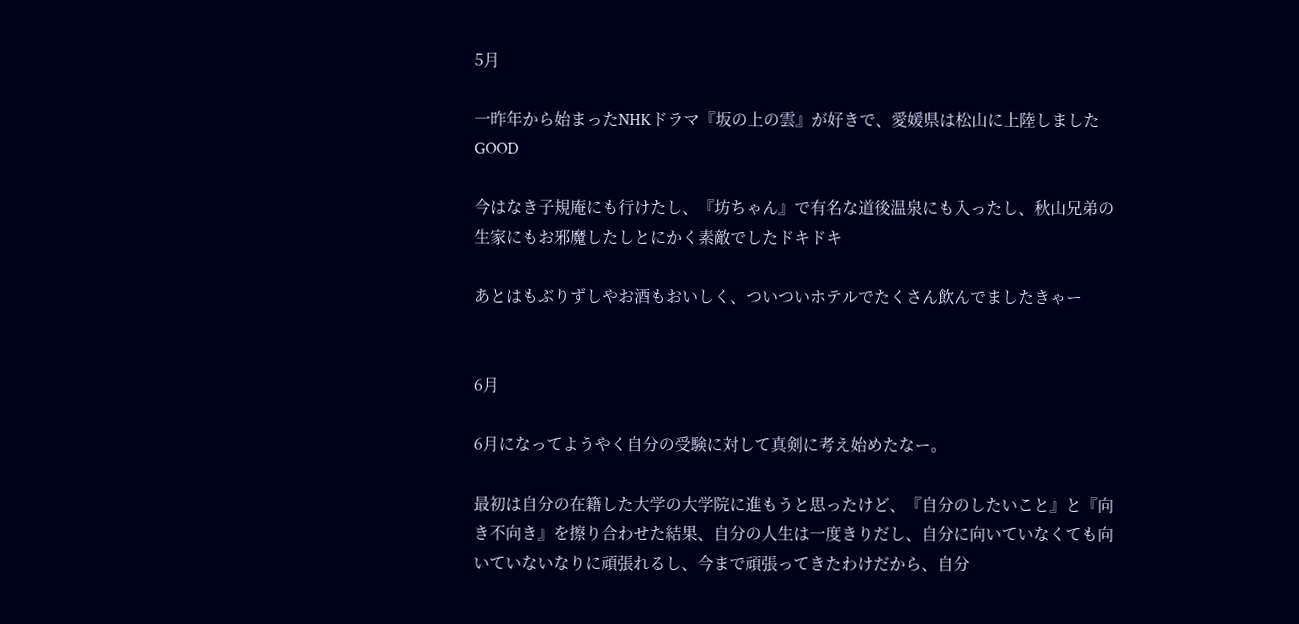5月

一昨年から始まったNHKドラマ『坂の上の雲』が好きで、愛媛県は松山に上陸しましたGOOD

今はなき子規庵にも行けたし、『坊ちゃん』で有名な道後温泉にも入ったし、秋山兄弟の生家にもお邪魔したしとにかく素敵でしたドキドキ

あとはもぶりずしやお酒もおいしく、ついついホテルでたくさん飲んでましたきゃー


6月

6月になってようやく自分の受験に対して真剣に考え始めたなー。

最初は自分の在籍した大学の大学院に進もうと思ったけど、『自分のしたいこと』と『向き不向き』を擦り合わせた結果、自分の人生は一度きりだし、自分に向いていなくても向いていないなりに頑張れるし、今まで頑張ってきたわけだから、自分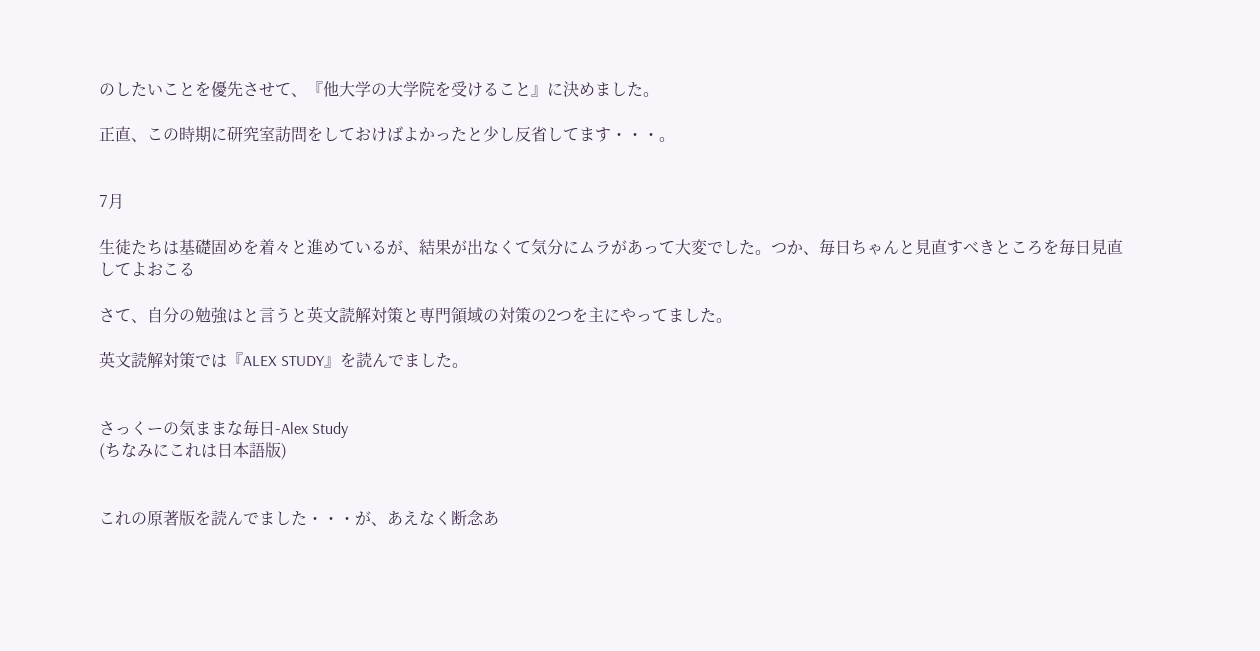のしたいことを優先させて、『他大学の大学院を受けること』に決めました。

正直、この時期に研究室訪問をしておけばよかったと少し反省してます・・・。


7月

生徒たちは基礎固めを着々と進めているが、結果が出なくて気分にムラがあって大変でした。つか、毎日ちゃんと見直すべきところを毎日見直してよおこる

さて、自分の勉強はと言うと英文読解対策と専門領域の対策の2つを主にやってました。

英文読解対策では『ALEX STUDY』を読んでました。


さっくーの気ままな毎日-Alex Study
(ちなみにこれは日本語版)


これの原著版を読んでました・・・が、あえなく断念あ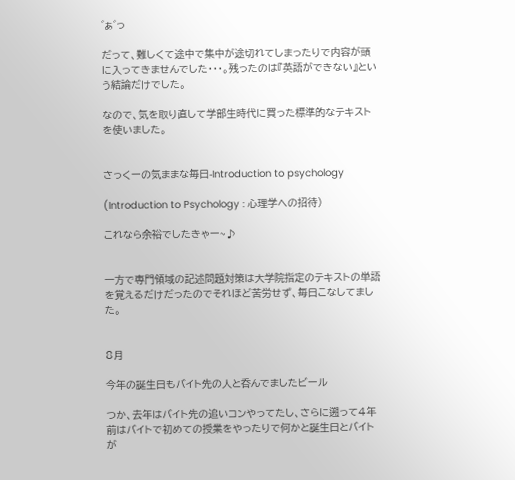゛ぁ゛っ

だって、難しくて途中で集中が途切れてしまったりで内容が頭に入ってきませんでした・・・。残ったのは『英語ができない』という結論だけでした。

なので、気を取り直して学部生時代に買った標準的なテキストを使いました。


さっくーの気ままな毎日-Introduction to psychology

(Introduction to Psychology : 心理学への招待)

これなら余裕でしたきゃー~♪


一方で専門領域の記述問題対策は大学院指定のテキストの単語を覚えるだけだったのでそれほど苦労せず、毎日こなしてました。


8月

今年の誕生日もバイト先の人と呑んでましたビール

つか、去年はバイト先の追いコンやってたし、さらに遡って4年前はバイトで初めての授業をやったりで何かと誕生日とバイトが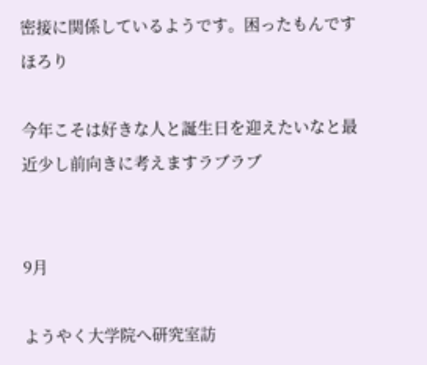密接に関係しているようです。困ったもんですほろり

今年こそは好きな人と誕生日を迎えたいなと最近少し前向きに考えますラブラブ


9月

ようやく大学院へ研究室訪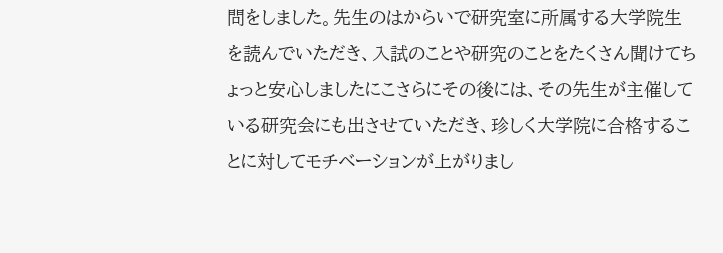問をしました。先生のはからいで研究室に所属する大学院生を読んでいただき、入試のことや研究のことをたくさん聞けてちょっと安心しましたにこさらにその後には、その先生が主催している研究会にも出させていただき、珍しく大学院に合格することに対してモチベーションが上がりまし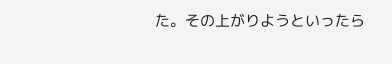た。その上がりようといったら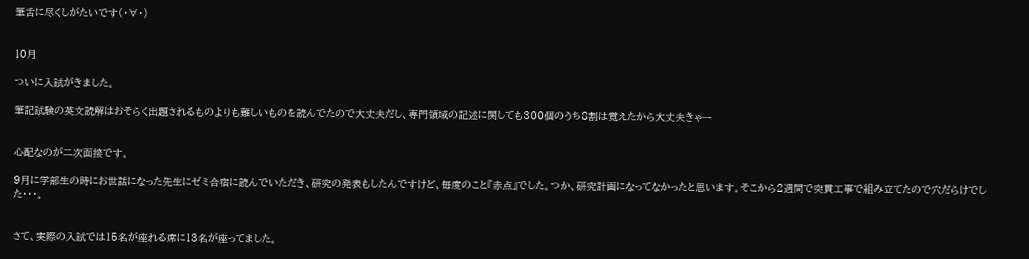筆舌に尽くしがたいです(・∀・)


10月

ついに入試がきました。

筆記試験の英文読解はおそらく出題されるものよりも難しいものを読んでたので大丈夫だし、専門領域の記述に関しても300個のうち8割は覚えたから大丈夫きゃー


心配なのが二次面接です。

9月に学部生の時にお世話になった先生にゼミ合宿に読んでいただき、研究の発表もしたんですけど、毎度のこと『赤点』でした。つか、研究計画になってなかったと思います。そこから2週間で突貫工事で組み立てたので穴だらけでした・・・。


さて、実際の入試では15名が座れる席に13名が座ってました。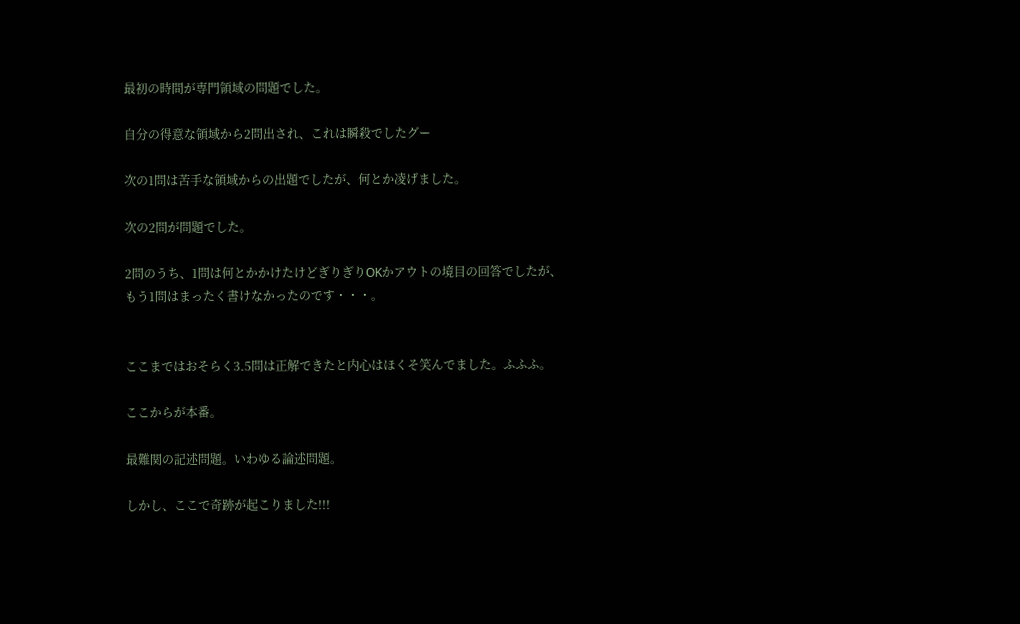最初の時間が専門領域の問題でした。

自分の得意な領域から2問出され、これは瞬殺でしたグー

次の1問は苦手な領域からの出題でしたが、何とか凌げました。

次の2問が問題でした。

2問のうち、1問は何とかかけたけどぎりぎりOKかアウトの境目の回答でしたが、もう1問はまったく書けなかったのです・・・。


ここまではおそらく3.5問は正解できたと内心はほくそ笑んでました。ふふふ。

ここからが本番。

最難関の記述問題。いわゆる論述問題。

しかし、ここで奇跡が起こりました!!!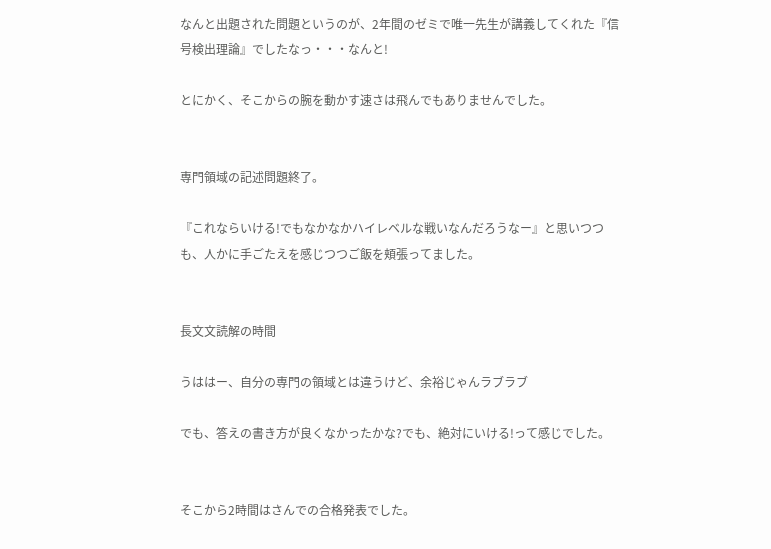なんと出題された問題というのが、2年間のゼミで唯一先生が講義してくれた『信号検出理論』でしたなっ・・・なんと!

とにかく、そこからの腕を動かす速さは飛んでもありませんでした。


専門領域の記述問題終了。

『これならいける!でもなかなかハイレベルな戦いなんだろうなー』と思いつつも、人かに手ごたえを感じつつご飯を頬張ってました。


長文文読解の時間

うははー、自分の専門の領域とは違うけど、余裕じゃんラブラブ

でも、答えの書き方が良くなかったかな?でも、絶対にいける!って感じでした。


そこから2時間はさんでの合格発表でした。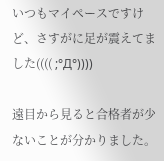いつもマイペースですけど、さすがに足が震えてました(((( ;°Д°))))

遠目から見ると合格者が少ないことが分かりました。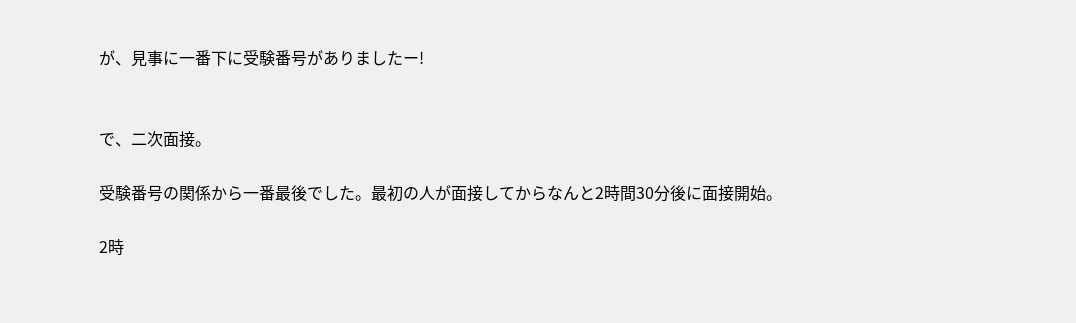が、見事に一番下に受験番号がありましたー!


で、二次面接。

受験番号の関係から一番最後でした。最初の人が面接してからなんと2時間30分後に面接開始。

2時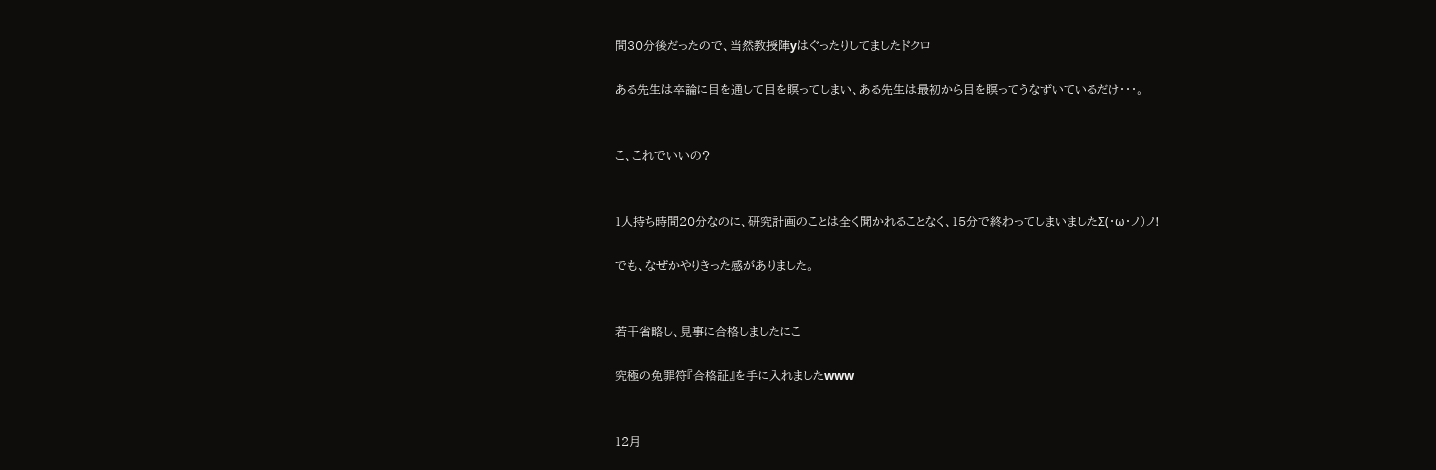間30分後だったので、当然教授陣yはぐったりしてましたドクロ

ある先生は卒論に目を通して目を瞑ってしまい、ある先生は最初から目を瞑ってうなずいているだけ・・・。


こ、これでいいの?


1人持ち時間20分なのに、研究計画のことは全く聞かれることなく、15分で終わってしまいましたΣ(・ω・ノ)ノ!

でも、なぜかやりきった感がありました。


若干省略し、見事に合格しましたにこ

究極の免罪符『合格証』を手に入れましたwww


12月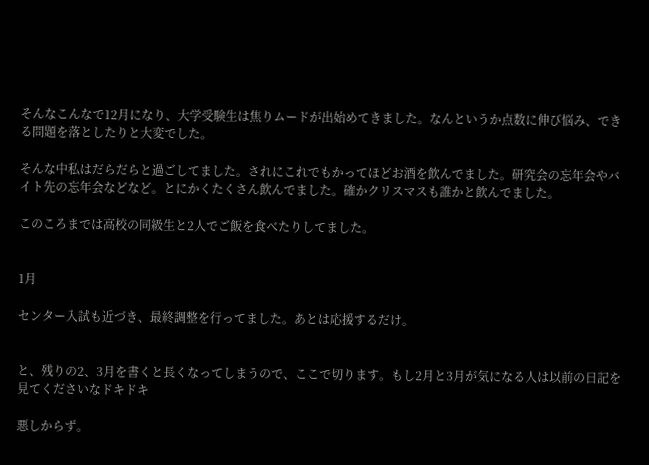そんなこんなで12月になり、大学受験生は焦りムードが出始めてきました。なんというか点数に伸び悩み、できる問題を落としたりと大変でした。

そんな中私はだらだらと過ごしてました。されにこれでもかってほどお酒を飲んでました。研究会の忘年会やバイト先の忘年会などなど。とにかくたくさん飲んでました。確かクリスマスも誰かと飲んでました。

このころまでは高校の同級生と2人でご飯を食べたりしてました。


1月

センター入試も近づき、最終調整を行ってました。あとは応援するだけ。


と、残りの2、3月を書くと長くなってしまうので、ここで切ります。もし2月と3月が気になる人は以前の日記を見てくださいなドキドキ

悪しからず。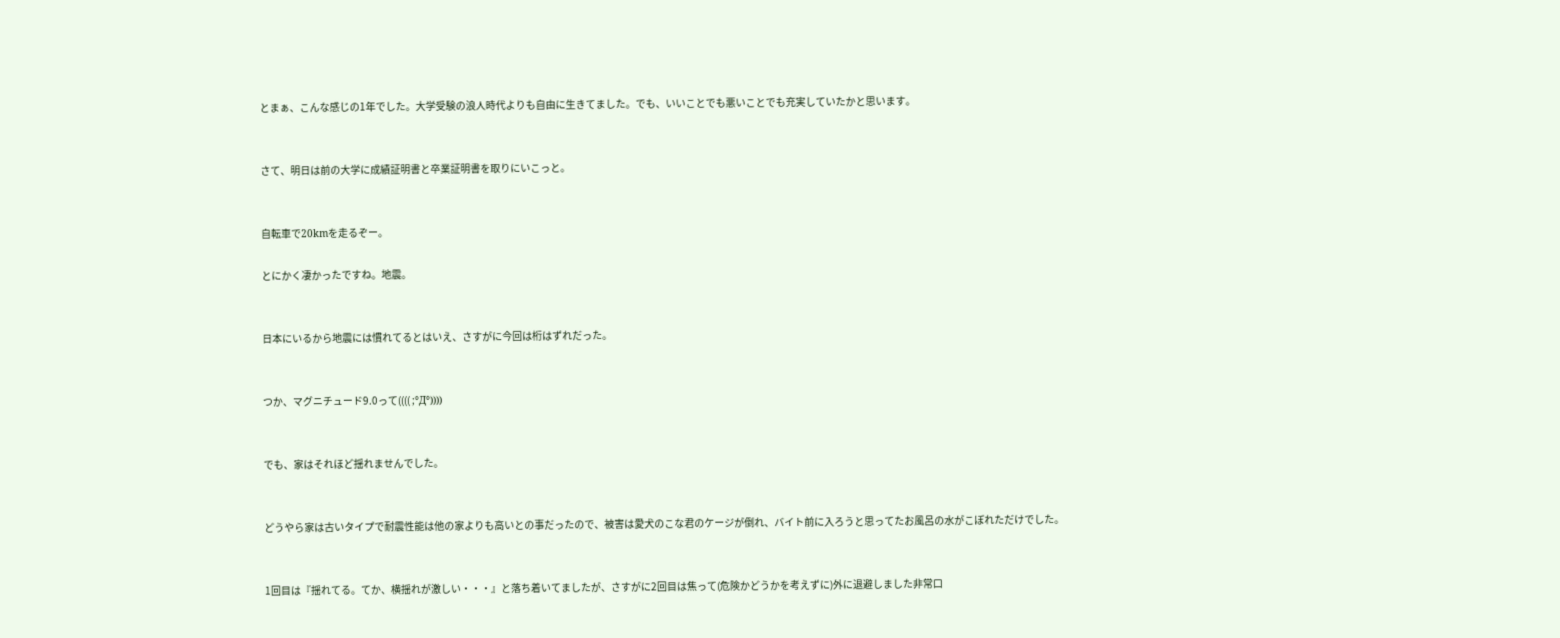とまぁ、こんな感じの1年でした。大学受験の浪人時代よりも自由に生きてました。でも、いいことでも悪いことでも充実していたかと思います。


さて、明日は前の大学に成績証明書と卒業証明書を取りにいこっと。


自転車で20kmを走るぞー。

とにかく凄かったですね。地震。


日本にいるから地震には慣れてるとはいえ、さすがに今回は桁はずれだった。


つか、マグニチュード9.0って(((( ;°Д°))))


でも、家はそれほど揺れませんでした。


どうやら家は古いタイプで耐震性能は他の家よりも高いとの事だったので、被害は愛犬のこな君のケージが倒れ、バイト前に入ろうと思ってたお風呂の水がこぼれただけでした。


1回目は『揺れてる。てか、横揺れが激しい・・・』と落ち着いてましたが、さすがに2回目は焦って(危険かどうかを考えずに)外に退避しました非常口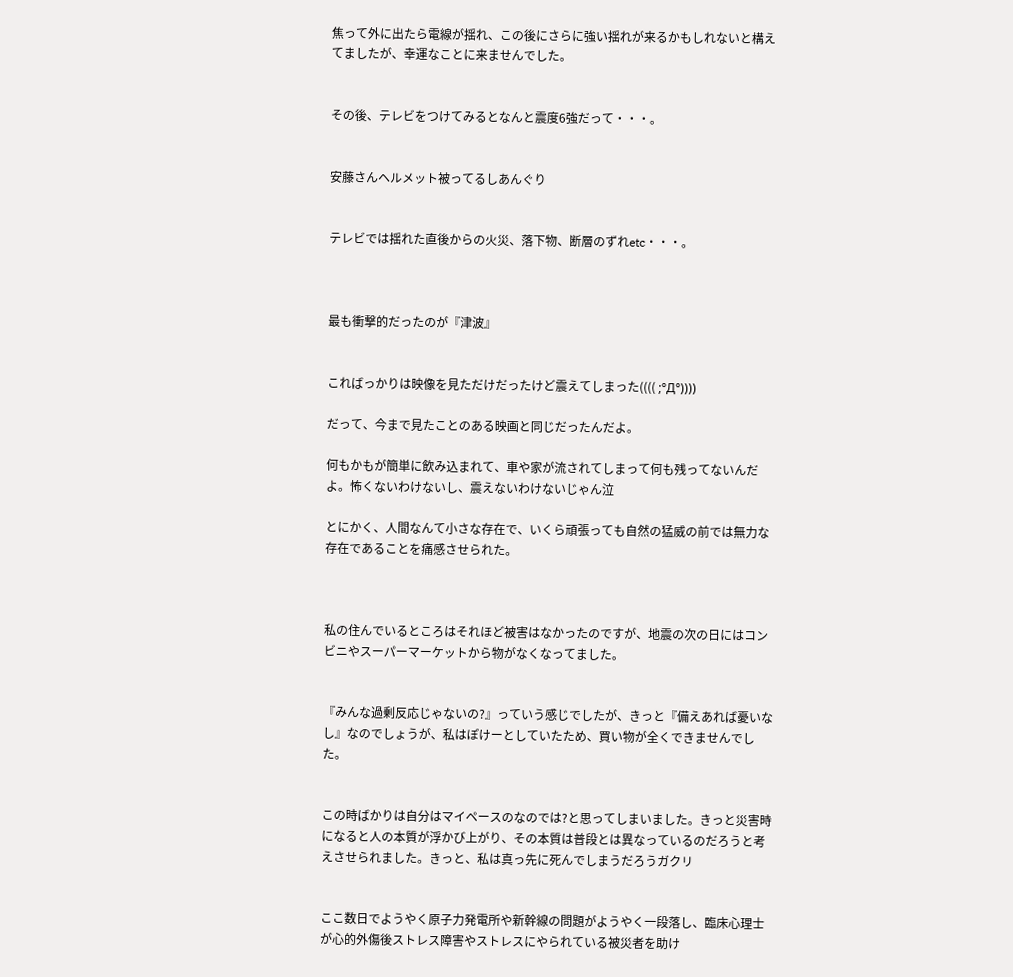焦って外に出たら電線が揺れ、この後にさらに強い揺れが来るかもしれないと構えてましたが、幸運なことに来ませんでした。


その後、テレビをつけてみるとなんと震度6強だって・・・。


安藤さんヘルメット被ってるしあんぐり


テレビでは揺れた直後からの火災、落下物、断層のずれetc・・・。



最も衝撃的だったのが『津波』


こればっかりは映像を見ただけだったけど震えてしまった(((( ;°Д°))))

だって、今まで見たことのある映画と同じだったんだよ。

何もかもが簡単に飲み込まれて、車や家が流されてしまって何も残ってないんだよ。怖くないわけないし、震えないわけないじゃん泣

とにかく、人間なんて小さな存在で、いくら頑張っても自然の猛威の前では無力な存在であることを痛感させられた。



私の住んでいるところはそれほど被害はなかったのですが、地震の次の日にはコンビニやスーパーマーケットから物がなくなってました。


『みんな過剰反応じゃないの?』っていう感じでしたが、きっと『備えあれば憂いなし』なのでしょうが、私はぽけーとしていたため、買い物が全くできませんでした。


この時ばかりは自分はマイペースのなのでは?と思ってしまいました。きっと災害時になると人の本質が浮かび上がり、その本質は普段とは異なっているのだろうと考えさせられました。きっと、私は真っ先に死んでしまうだろうガクリ


ここ数日でようやく原子力発電所や新幹線の問題がようやく一段落し、臨床心理士が心的外傷後ストレス障害やストレスにやられている被災者を助け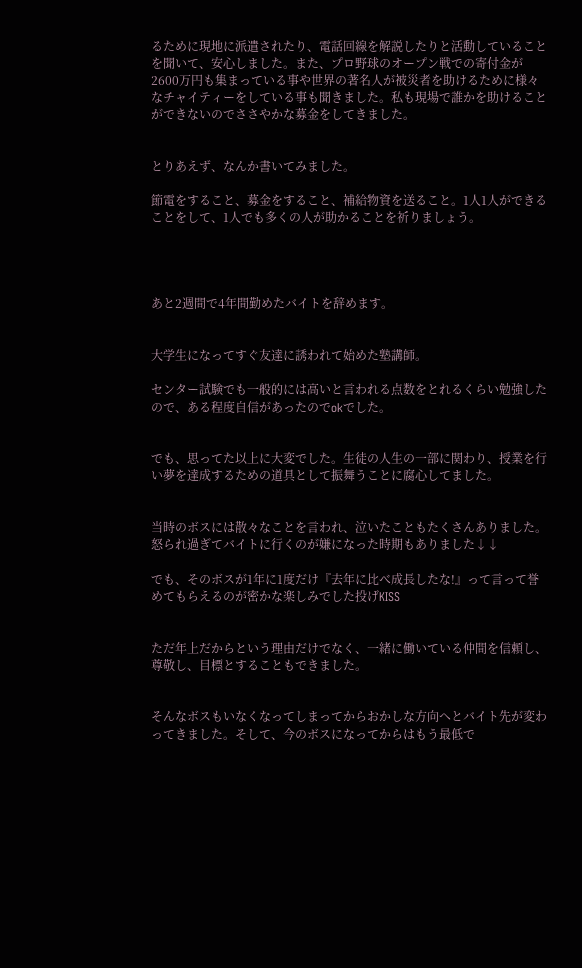るために現地に派遣されたり、電話回線を解説したりと活動していることを聞いて、安心しました。また、プロ野球のオープン戦での寄付金が2600万円も集まっている事や世界の著名人が被災者を助けるために様々なチャイティーをしている事も聞きました。私も現場で誰かを助けることができないのでささやかな募金をしてきました。


とりあえず、なんか書いてみました。

節電をすること、募金をすること、補給物資を送ること。1人1人ができることをして、1人でも多くの人が助かることを祈りましょう。




あと2週間で4年間勤めたバイトを辞めます。


大学生になってすぐ友達に誘われて始めた塾講師。

センター試験でも一般的には高いと言われる点数をとれるくらい勉強したので、ある程度自信があったのでokでした。


でも、思ってた以上に大変でした。生徒の人生の一部に関わり、授業を行い夢を達成するための道具として振舞うことに腐心してました。


当時のボスには散々なことを言われ、泣いたこともたくさんありました。怒られ過ぎてバイトに行くのが嫌になった時期もありました↓↓

でも、そのボスが1年に1度だけ『去年に比べ成長したな!』って言って誉めてもらえるのが密かな楽しみでした投げKISS


ただ年上だからという理由だけでなく、一緒に働いている仲間を信頼し、尊敬し、目標とすることもできました。


そんなボスもいなくなってしまってからおかしな方向へとバイト先が変わってきました。そして、今のボスになってからはもう最低で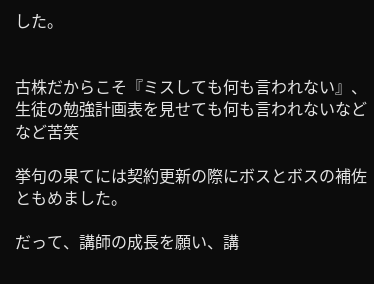した。


古株だからこそ『ミスしても何も言われない』、生徒の勉強計画表を見せても何も言われないなどなど苦笑

挙句の果てには契約更新の際にボスとボスの補佐ともめました。

だって、講師の成長を願い、講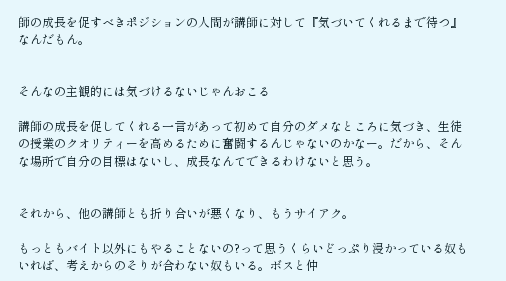師の成長を促すべきポジションの人間が講師に対して『気づいてくれるまで待つ』なんだもん。


そんなの主観的には気づけるないじゃんおこる

講師の成長を促してくれる一言があって初めて自分のダメなところに気づき、生徒の授業のクオリティーを高めるために奮闘するんじゃないのかなー。だから、そんな場所で自分の目標はないし、成長なんてできるわけないと思う。


それから、他の講師とも折り合いが悪くなり、もうサイアク。

もっともバイト以外にもやることないの?って思うくらいどっぷり浸かっている奴もいれば、考えからのそりが合わない奴もいる。ボスと仲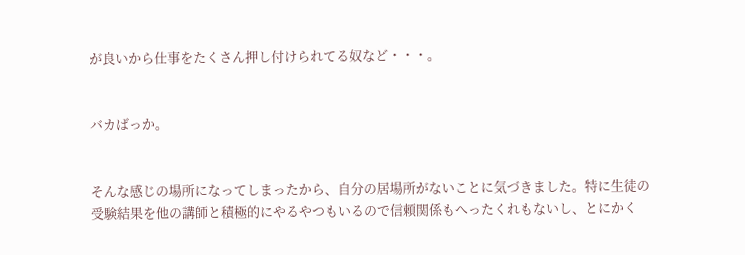が良いから仕事をたくさん押し付けられてる奴など・・・。


バカばっか。


そんな感じの場所になってしまったから、自分の居場所がないことに気づきました。特に生徒の受験結果を他の講師と積極的にやるやつもいるので信頼関係もへったくれもないし、とにかく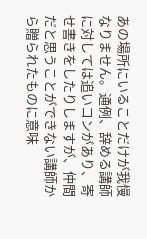あの場所にいることだけが我慢なりません。通例、辞める講師に対しては追いコンがあり、寄せ書きをしたりしますが、仲間だと思うことができない講師から贈られたものに意味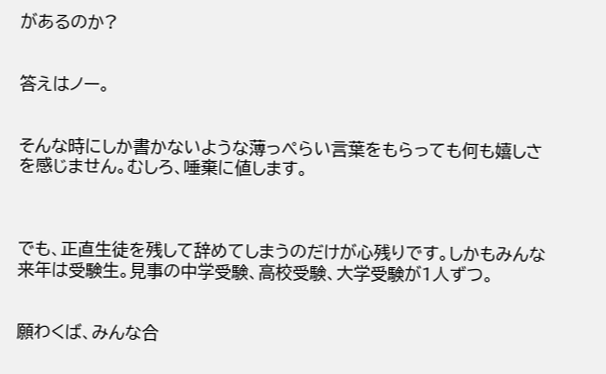があるのか?


答えはノー。


そんな時にしか書かないような薄っぺらい言葉をもらっても何も嬉しさを感じません。むしろ、唾棄に値します。



でも、正直生徒を残して辞めてしまうのだけが心残りです。しかもみんな来年は受験生。見事の中学受験、高校受験、大学受験が1人ずつ。


願わくば、みんな合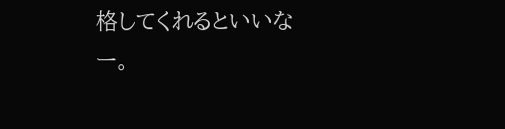格してくれるといいなー。